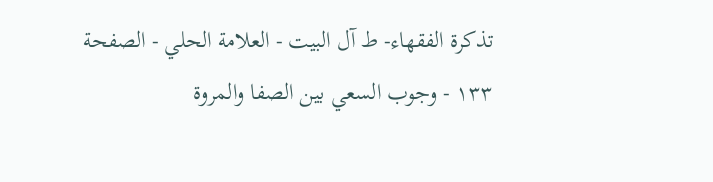تذكرة الفقهاء- ط آل البيت - العلامة الحلي - الصفحة ١٣٣ - وجوب السعي بين الصفا والمروة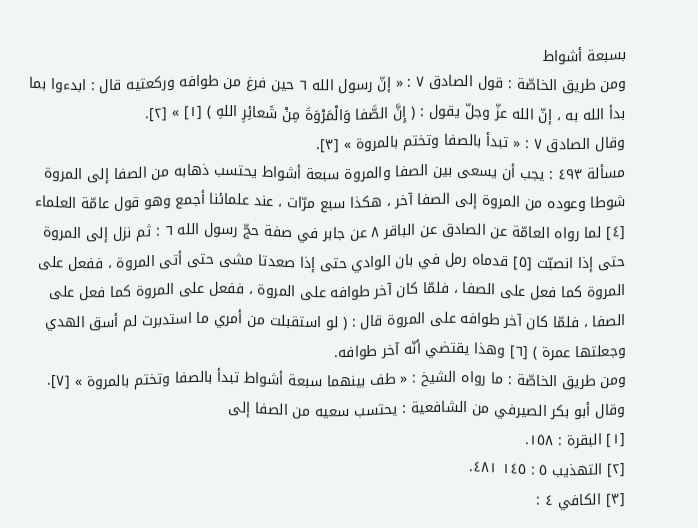بسبعة أشواط
ومن طريق الخاصّة : قول الصادق ٧ : « إنّ رسول الله ٦ حين فرغ من طوافه وركعتيه قال : ابدءوا بما بدأ الله به ، إنّ الله عزّ وجلّ يقول : ( إِنَّ الصَّفا وَالْمَرْوَةَ مِنْ شَعائِرِ اللهِ ) [١] » [٢].
وقال الصادق ٧ : « تبدأ بالصفا وتختم بالمروة » [٣].
مسألة ٤٩٣ : يجب أن يسعى بين الصفا والمروة سبعة أشواط يحتسب ذهابه من الصفا إلى المروة شوطا وعوده من المروة إلى الصفا آخر ، هكذا سبع مرّات ، عند علمائنا أجمع وهو قول عامّة العلماء [٤] لما رواه العامّة عن الصادق عن الباقر ٨ عن جابر في صفة حجّ رسول الله ٦ : ثم نزل إلى المروة حتى إذا انصبّت [٥] قدماه رمل في بان الوادي حتى إذا صعدتا مشى حتى أتى المروة ، ففعل على المروة كما فعل على الصفا ، فلمّا كان آخر طوافه على المروة ، ففعل على المروة كما فعل على الصفا ، فلمّا كان آخر طوافه على المروة قال : ( لو استقبلت من أمري ما استدبرت لم أسق الهدي وجعلتها عمرة ) [٦] وهذا يقتضي أنّه آخر طوافه.
ومن طريق الخاصّة : ما رواه الشيخ : « طف بينهما سبعة أشواط تبدأ بالصفا وتختم بالمروة » [٧].
وقال أبو بكر الصيرفي من الشافعية : يحتسب سعيه من الصفا إلى
[١] البقرة : ١٥٨.
[٢] التهذيب ٥ : ١٤٥ ٤٨١.
[٣] الكافي ٤ :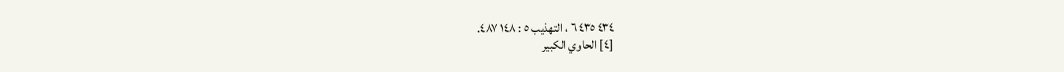٤٣٤ ٤٣٥ ٦ ، التهذيب ٥ : ١٤٨ ٤٨٧.
[٤] الحاوي الكبير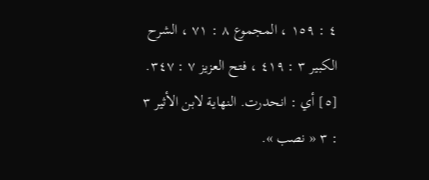٤ : ١٥٩ ، المجموع ٨ : ٧١ ، الشرح الكبير ٣ : ٤١٩ ، فتح العزيز ٧ : ٣٤٧.
[٥] أي : انحدرت. النهاية لابن الأثير ٣ : ٣ « نصب ».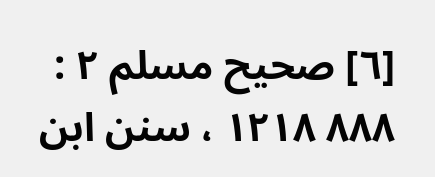[٦] صحيح مسلم ٢ : ٨٨٨ ١٢١٨ ، سنن ابن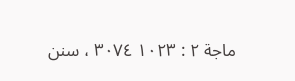ماجة ٢ : ١٠٢٣ ٣٠٧٤ ، سنن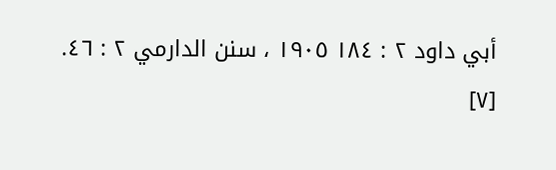أبي داود ٢ : ١٨٤ ١٩٠٥ ، سنن الدارمي ٢ : ٤٦.
[٧]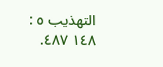التهذيب ٥ : ١٤٨ ٤٨٧.